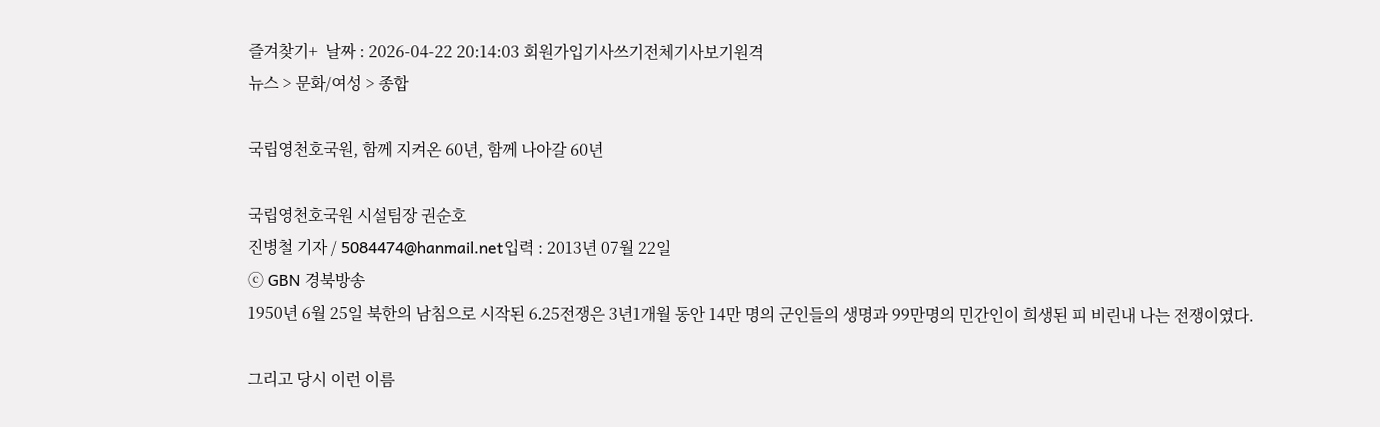즐겨찾기+  날짜 : 2026-04-22 20:14:03 회원가입기사쓰기전체기사보기원격
뉴스 > 문화/여성 > 종합

국립영천호국원, 함께 지켜온 60년, 함께 나아갈 60년

국립영천호국원 시설팀장 권순호
진병철 기자 / 5084474@hanmail.net입력 : 2013년 07월 22일
ⓒ GBN 경북방송
1950년 6월 25일 북한의 남침으로 시작된 6․25전쟁은 3년1개월 동안 14만 명의 군인들의 생명과 99만명의 민간인이 희생된 피 비린내 나는 전쟁이였다.

그리고 당시 이런 이름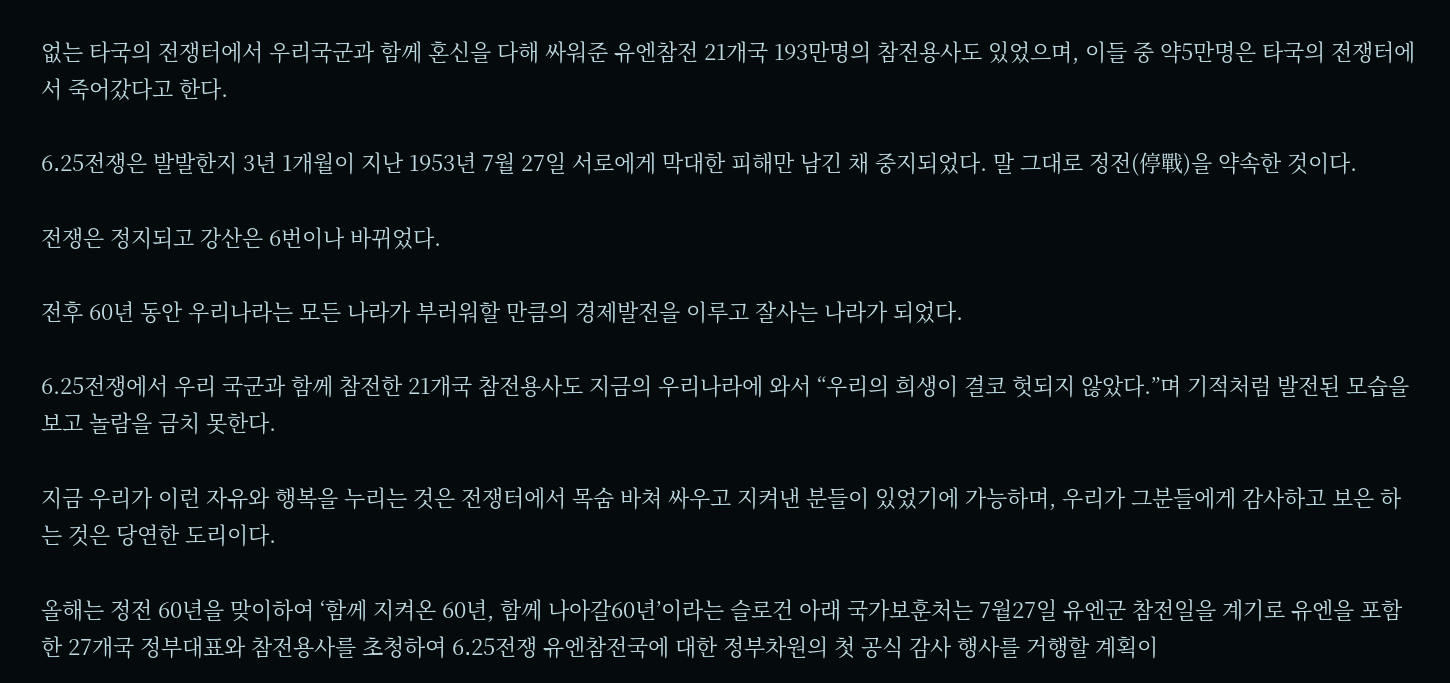없는 타국의 전쟁터에서 우리국군과 함께 혼신을 다해 싸워준 유엔참전 21개국 193만명의 참전용사도 있었으며, 이들 중 약5만명은 타국의 전쟁터에서 죽어갔다고 한다.

6․25전쟁은 발발한지 3년 1개월이 지난 1953년 7월 27일 서로에게 막대한 피해만 남긴 채 중지되었다. 말 그대로 정전(停戰)을 약속한 것이다.

전쟁은 정지되고 강산은 6번이나 바뀌었다.

전후 60년 동안 우리나라는 모든 나라가 부러워할 만큼의 경제발전을 이루고 잘사는 나라가 되었다.

6.25전쟁에서 우리 국군과 함께 참전한 21개국 참전용사도 지금의 우리나라에 와서 “우리의 희생이 결코 헛되지 않았다.”며 기적처럼 발전된 모습을 보고 놀람을 금치 못한다.

지금 우리가 이런 자유와 행복을 누리는 것은 전쟁터에서 목숨 바쳐 싸우고 지켜낸 분들이 있었기에 가능하며, 우리가 그분들에게 감사하고 보은 하는 것은 당연한 도리이다.

올해는 정전 60년을 맞이하여 ‘함께 지켜온 60년, 함께 나아갈60년’이라는 슬로건 아래 국가보훈처는 7월27일 유엔군 참전일을 계기로 유엔을 포함한 27개국 정부대표와 참전용사를 초청하여 6․25전쟁 유엔참전국에 대한 정부차원의 첫 공식 감사 행사를 거행할 계획이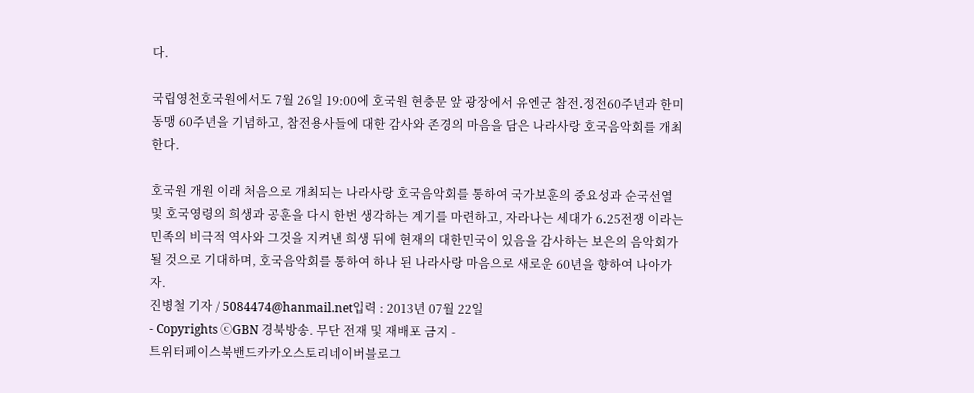다.

국립영천호국원에서도 7월 26일 19:00에 호국원 현충문 앞 광장에서 유엔군 참전․정전60주년과 한미동맹 60주년을 기념하고, 참전용사들에 대한 감사와 존경의 마음을 담은 나라사랑 호국음악회를 개최한다.

호국원 개원 이래 처음으로 개최되는 나라사랑 호국음악회를 통하여 국가보훈의 중요성과 순국선열 및 호국영령의 희생과 공훈을 다시 한번 생각하는 계기를 마련하고, 자라나는 세대가 6․25전쟁 이라는 민족의 비극적 역사와 그것을 지켜낸 희생 뒤에 현재의 대한민국이 있음을 감사하는 보은의 음악회가 될 것으로 기대하며, 호국음악회를 통하여 하나 된 나라사랑 마음으로 새로운 60년을 향하여 나아가자.
진병철 기자 / 5084474@hanmail.net입력 : 2013년 07월 22일
- Copyrights ⓒGBN 경북방송. 무단 전재 및 재배포 금지 -
트위터페이스북밴드카카오스토리네이버블로그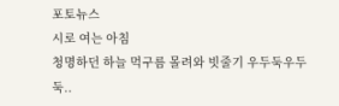포토뉴스
시로 여는 아침
청명하던 하늘 먹구름 몰려와 빗줄기 우두둑우두둑..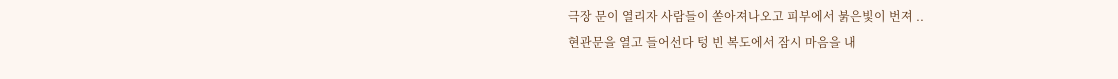극장 문이 열리자 사람들이 쏟아져나오고 피부에서 붉은빛이 번져 ..
현관문을 열고 들어선다 텅 빈 복도에서 잠시 마음을 내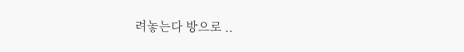려놓는다 방으로 ..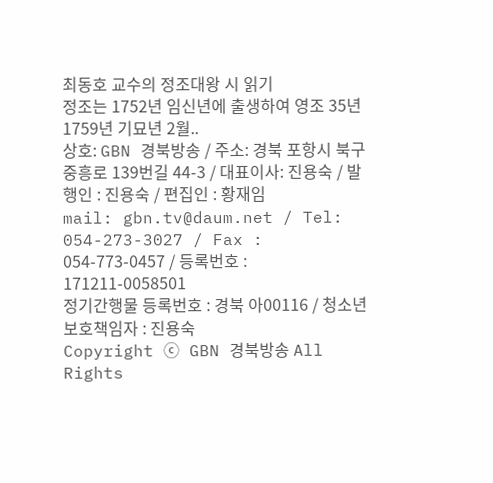최동호 교수의 정조대왕 시 읽기
정조는 1752년 임신년에 출생하여 영조 35년 1759년 기묘년 2월..
상호: GBN 경북방송 / 주소: 경북 포항시 북구 중흥로 139번길 44-3 / 대표이사: 진용숙 / 발행인 : 진용숙 / 편집인 : 황재임
mail: gbn.tv@daum.net / Tel: 054-273-3027 / Fax : 054-773-0457 / 등록번호 : 171211-0058501
정기간행물 등록번호 : 경북 아00116 / 청소년보호책임자 : 진용숙
Copyright ⓒ GBN 경북방송 All Rights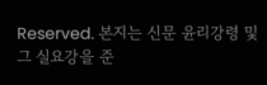Reserved. 본지는 신문 윤리강령 및 그 실요강을 준